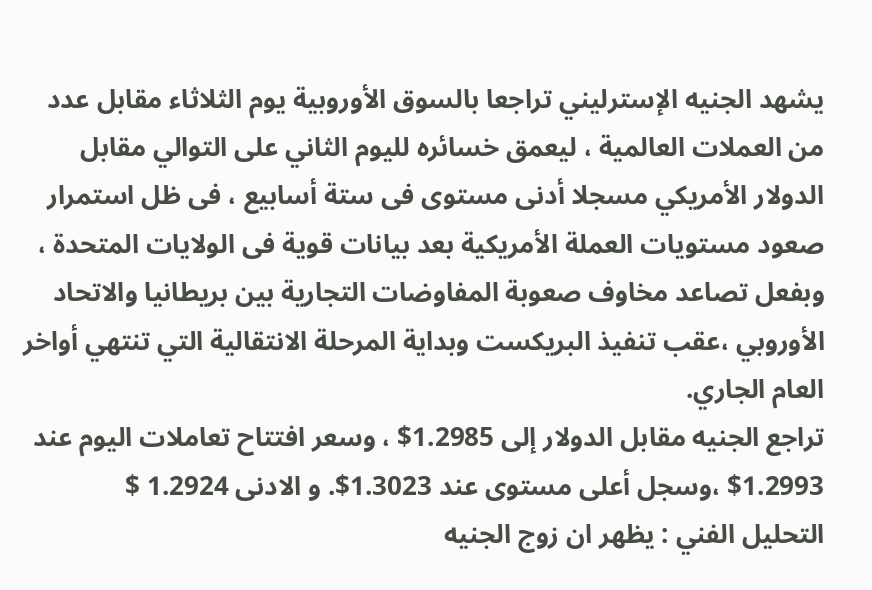يشهد الجنيه الإسترليني تراجعا بالسوق الأوروبية يوم الثلاثاء مقابل عدد من العملات العالمية ، ليعمق خسائره لليوم الثاني على التوالي مقابل الدولار الأمريكي مسجلا أدنى مستوى فى ستة أسابيع ، فى ظل استمرار صعود مستويات العملة الأمريكية بعد بيانات قوية فى الولايات المتحدة ، وبفعل تصاعد مخاوف صعوبة المفاوضات التجارية بين بريطانيا والاتحاد الأوروبي ،عقب تنفيذ البريكست وبداية المرحلة الانتقالية التي تنتهي أواخر العام الجاري.
تراجع الجنيه مقابل الدولار إلى 1.2985$ ، وسعر افتتاح تعاملات اليوم عند 1.2993$ ،وسجل أعلى مستوى عند 1.3023$. و الادنى 1.2924 $
التحليل الفني : يظهر ان زوج الجنيه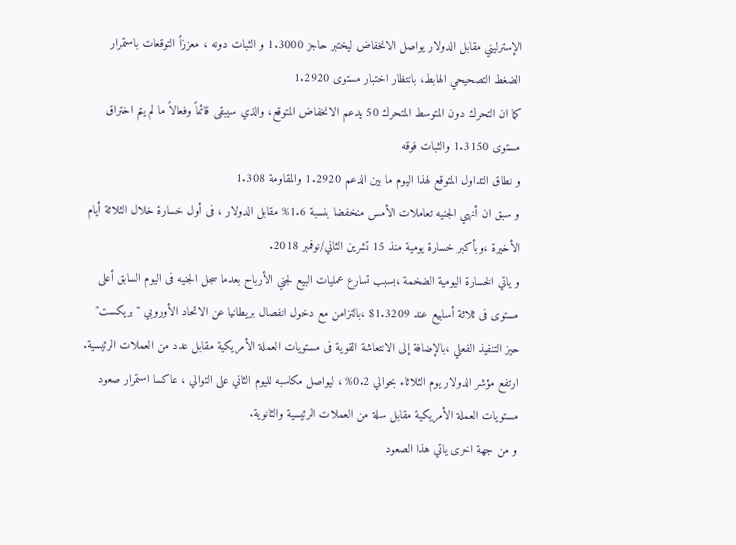الإسترليني مقابل الدولار يواصل الانخفاض ليختبر حاجز 1.3000 و الثبات دونه ، معززاً التوقعات باستمرار الضغط التصحيحي الهابط، بانتظار اختبار مستوى 1.2920
كما ان التحرك دون المتوسط المتحرك 50 يدعم الانخفاض المتوقع، والذي سيبقى قائماً وفعالاً ما لم يتم اختراق مستوى 1.3150 والثبات فوقه
و نطاق التداول المتوقع لهذا اليوم ما بين الدعم 1.2920 والمقاومة 1.308
و سبق ان أنهي الجنيه تعاملات الأمس منخفضا بنسبة 1.6% مقابل الدولار ، فى أول خسارة خلال الثلاثة أيام الأخيرة ،وبأكبر خسارة يومية منذ 15 تشرين الثاني/نوفمبر 2018.
و ياتي الخسارة اليومية الضخمة ،بسبب تسارع عمليات البيع لجني الأرباح بعدما سجل الجنيه فى اليوم السابق أعلى مستوى فى ثلاثة أسابيع عند 1.3209$ ،بالتزامن مع دخول انفصال بريطانيا عن الاتحاد الأوروبي "بريكست" حيز التنفيذ الفعلي ،بالإضافة إلى الانتعاشة القوية فى مستويات العملة الأمريكية مقابل عدد من العملات الرئيسية.
ارتفع مؤشر الدولار يوم الثلاثاء بحوالي 0.2% ، ليواصل مكاسبه لليوم الثاني على التوالي ، عاكسا استمرار صعود مستويات العملة الأمريكية مقابل سلة من العملات الرئيسية والثانوية.
و من جهة اخرى ياتي هذا الصعود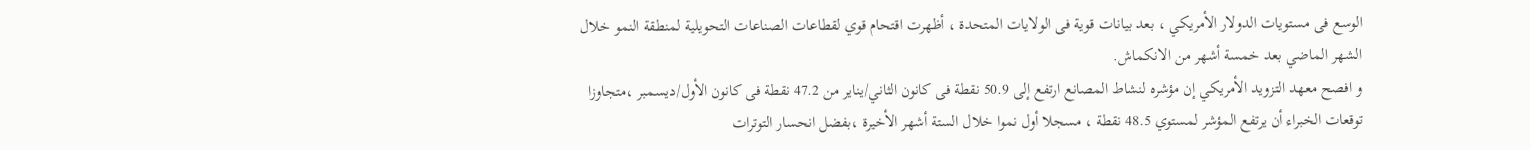الوسع فى مستويات الدولار الأمريكي ، بعد بيانات قوية فى الولايات المتحدة ، أظهرت اقتحام قوي لقطاعات الصناعات التحويلية لمنطقة النمو خلال الشهر الماضي بعد خمسة أشهر من الانكماش.
و افصح معهد التزويد الأمريكي إن مؤشره لنشاط المصانع ارتفع إلى 50.9 نقطة فى كانون الثاني/يناير من 47.2 نقطة فى كانون الأول/ديسمبر ،متجاوزا توقعات الخبراء أن يرتفع المؤشر لمستوي 48.5 نقطة ، مسجلا أول نموا خلال الستة أشهر الأخيرة ،بفضل انحسار التوترات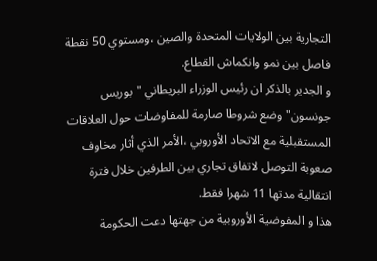التجارية بين الولايات المتحدة والصين ،ومستوي 50 نقطة فاصل بين نمو وانكماش القطاع.
و الجدير بالذكر ان رئيس الوزراء البريطاني "بوريس جونسون" وضع شروطا صارمة للمفاوضات حول العلاقات المستقبلية مع الاتحاد الأوروبي ،الأمر الذي أثار مخاوف صعوبة التوصل لاتفاق تجاري بين الطرفين خلال فترة انتقالية مدتها 11 شهرا فقط.
هذا و المفوضية الأوروبية من جهتها دعت الحكومة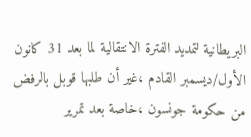البريطانية لتمديد الفترة الانتقالية لما بعد 31 كانون الأول/ديسمبر القادم ،غير أن طلبها قوبل بالرفض من حكومة جونسون ،خاصة بعد تمرير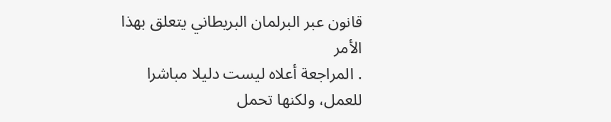قانون عبر البرلمان البريطاني يتعلق بهذا الأمر
. المراجعة أعلاه ليست دليلا مباشرا للعمل، ولكنها تحمل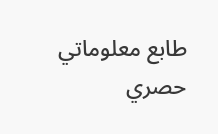طابع معلوماتي حصري